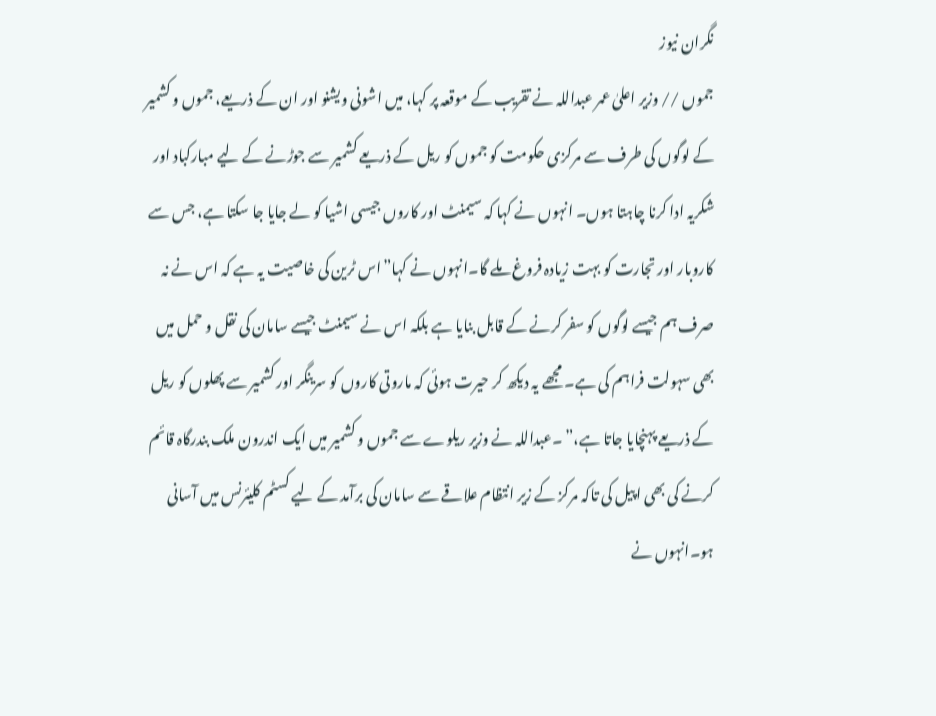نگران نیوز
جموں // وزیر اعلیٰ عمر عبداللہ نے تقریب کے موقعہ پر کہا، میں اشونی ویشنو اور ان کے ذریعے، جموں و کشمیر کے لوگوں کی طرف سے مرکزی حکومت کو جموں کو ریل کے ذریعے کشمیر سے جوڑنے کے لیے مبارکباد اور شکریہ ادا کرنا چاہتا ہوں۔ انہوں نے کہا کہ سیمنٹ اور کاروں جیسی اشیا کو لے جایا جا سکتا ہے، جس سے کاروبار اور تجارت کو بہت زیادہ فروغ ملے گا۔انہوں نے کہا”اس ٹرین کی خاصیت یہ ہے کہ اس نے نہ صرف ہم جیسے لوگوں کو سفر کرنے کے قابل بنایا ہے بلکہ اس نے سیمنٹ جیسے سامان کی نقل و حمل میں بھی سہولت فراہم کی ہے۔ مجھے یہ دیکھ کر حیرت ہوئی کہ ماروتی کاروں کو سرینگر اور کشمیر سے پھلوں کو ریل کے ذریعے پہنچایا جاتا ہے،” ۔عبداللہ نے وزیر ریلوے سے جموں و کشمیر میں ایک اندرون ملک بندرگاہ قائم کرنے کی بھی اپیل کی تاکہ مرکز کے زیر انتظام علاقے سے سامان کی برآمد کے لیے کسٹم کلیئرنس میں آسانی ہو۔انہوں نے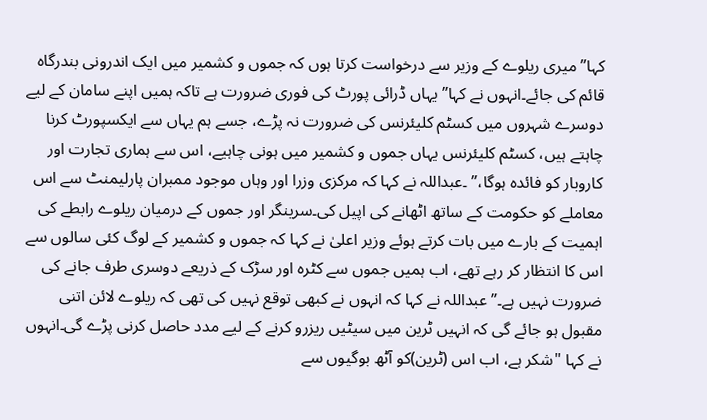کہا”میری ریلوے کے وزیر سے درخواست کرتا ہوں کہ جموں و کشمیر میں ایک اندرونی بندرگاہ قائم کی جائے۔انہوں نے کہا”یہاں ڈرائی پورٹ کی فوری ضرورت ہے تاکہ ہمیں اپنے سامان کے لیے دوسرے شہروں میں کسٹم کلیئرنس کی ضرورت نہ پڑے، جسے ہم یہاں سے ایکسپورٹ کرنا چاہتے ہیں، کسٹم کلیئرنس یہاں جموں و کشمیر میں ہونی چاہیے، اس سے ہماری تجارت اور کاروبار کو فائدہ ہوگا،” ۔عبداللہ نے کہا کہ مرکزی وزرا اور وہاں موجود ممبران پارلیمنٹ سے اس معاملے کو حکومت کے ساتھ اٹھانے کی اپیل کی۔سرینگر اور جموں کے درمیان ریلوے رابطے کی اہمیت کے بارے میں بات کرتے ہوئے وزیر اعلیٰ نے کہا کہ جموں و کشمیر کے لوگ کئی سالوں سے اس کا انتظار کر رہے تھے، اب ہمیں جموں سے کٹرہ اور سڑک کے ذریعے دوسری طرف جانے کی ضرورت نہیں ہے۔”عبداللہ نے کہا کہ انہوں نے کبھی توقع نہیں کی تھی کہ ریلوے لائن اتنی مقبول ہو جائے گی کہ انہیں ٹرین میں سیٹیں ریزرو کرنے کے لیے مدد حاصل کرنی پڑے گی۔انہوں نے کہا "شکر ہے، اب اس (ٹرین)کو آٹھ بوگیوں سے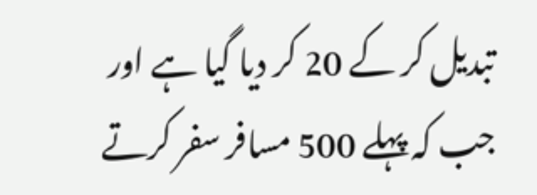تبدیل کر کے 20 کر دیا گیا ہے اور جب کہ پہلے 500 مسافر سفر کرتے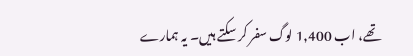تھے، اب 1,400 لوگ سفر کر سکتے ہیں۔ یہ ہمارے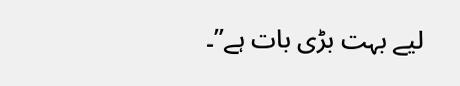لیے بہت بڑی بات ہے”۔